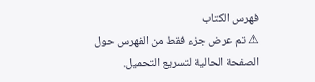فهرس الكتاب
⚠ تم عرض جزء فقط من الفهرس حول الصفحة الحالية لتسريع التحميل.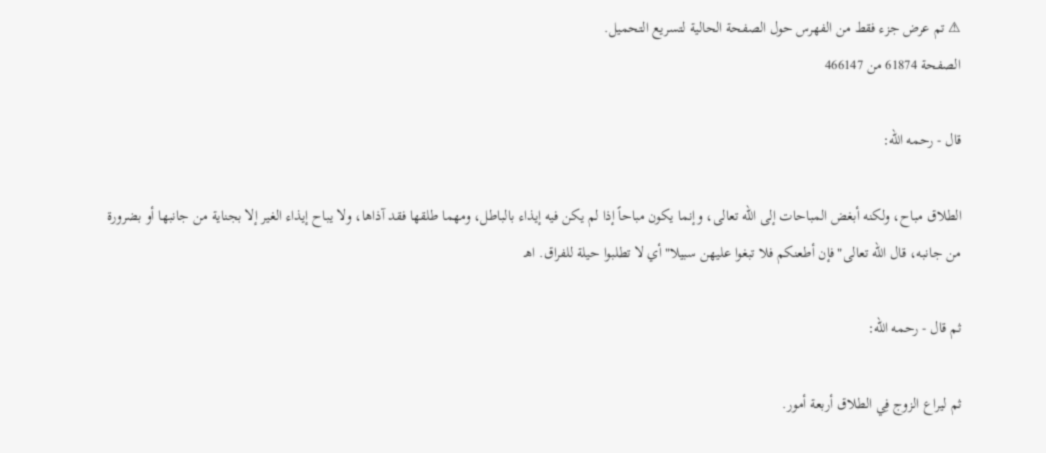⚠ تم عرض جزء فقط من الفهرس حول الصفحة الحالية لتسريع التحميل.
الصفحة 61874 من 466147

قال - رحمه الله:

الطلاق مباح، ولكنه أبغض المباحات إلى الله تعالى، وإنما يكون مباحاً إذا لم يكن فيه إيذاء بالباطل، ومهما طلقها فقد آذاها، ولا يباح إيذاء الغير إلا بجناية من جانبها أو بضرورة من جانبه، قال الله تعالى"فإن أطعنكم فلا تبغوا عليهن سبيلا"أي لا تطلبوا حيلة للفراق. اهـ

ثم قال - رحمه الله:

ثم ليراع الزوج فِي الطلاق أربعة أمور.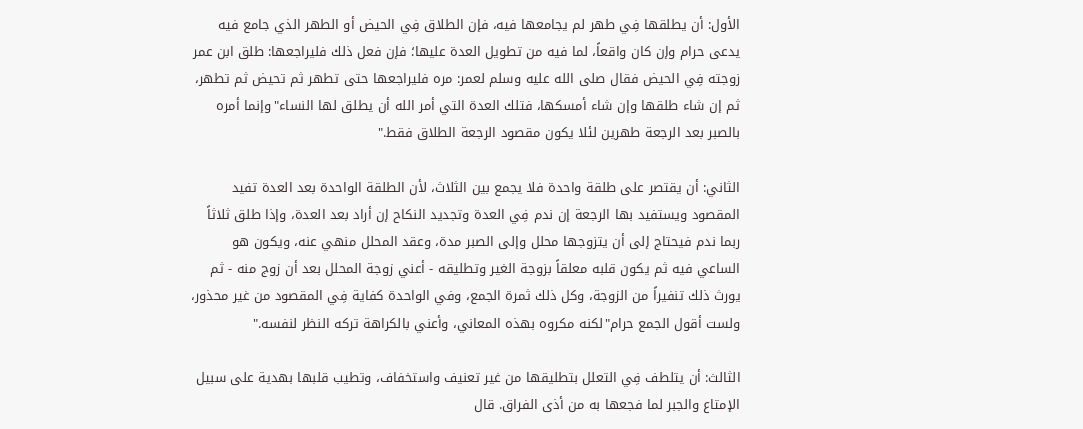الأول: أن يطلقها فِي طهر لم يجامعها فيه، فإن الطلاق فِي الحيض أو الطهر الذي جامع فيه يدعى حرام وإن كان واقعاً، لما فيه من تطويل العدة عليها؛ فإن فعل ذلك فليراجعها: طلق ابن عمر زوجته فِي الحيض فقال صلى الله عليه وسلم لعمر: مره فليراجعها حتى تطهر ثم تحيض ثم تطهر، ثم إن شاء طلقها وإن شاء أمسكها، فتلك العدة التي أمر الله أن يطلق لها النساء"وإنما أمره بالصبر بعد الرجعة طهرين لئلا يكون مقصود الرجعة الطلاق فقط."

الثاني: أن يقتصر على طلقة واحدة فلا يجمع بين الثلاث، لأن الطلقة الواحدة بعد العدة تفيد المقصود ويستفيد بها الرجعة إن ندم فِي العدة وتجديد النكاح إن أراد بعد العدة، وإذا طلق ثلاثاً ربما ندم فيحتاج إلى أن يتزوجها محلل وإلى الصبر مدة، وعقد المحلل منهي عنه، ويكون هو الساعي فيه ثم يكون قلبه معلقاً بزوجة الغير وتطليقه - أعني زوجة المحلل بعد أن زوج منه - ثم يورث ذلك تنفيراً من الزوجة، وكل ذلك ثمرة الجمع، وفي الواحدة كفاية فِي المقصود من غير محذور، ولست أقول الجمع حرام"لكنه مكروه بهذه المعاني، وأعني بالكراهة تركه النظر لنفسه."

الثالث: أن يتلطف فِي التعلل بتطليقها من غير تعنيف واستخفاف، وتطيب قلبها بهدية على سبيل الإمتاع والجبر لما فجعها به من أذى الفراق. قال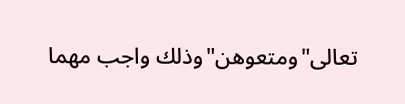تعالى"ومتعوهن"وذلك واجب مهما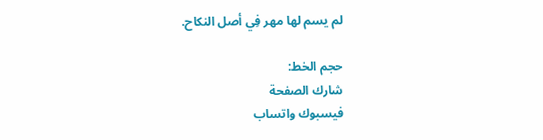لم يسم لها مهر فِي أصل النكاح.

حجم الخط:
شارك الصفحة
فيسبوك واتساب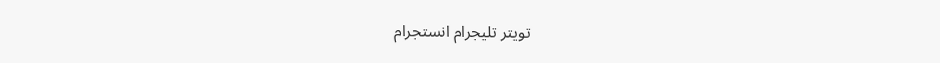تويتر تليجرام انستجرام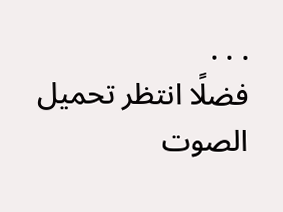. . .
فضلًا انتظر تحميل الصوت